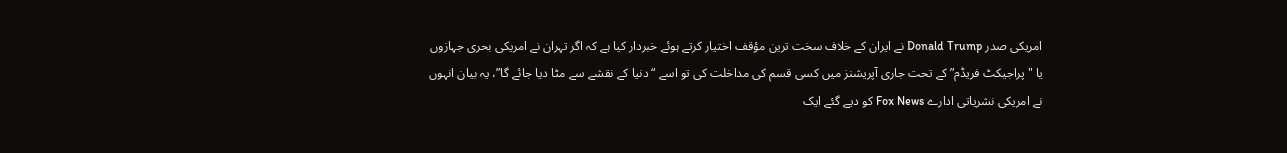امریکی صدر Donald Trump نے ایران کے خلاف سخت ترین مؤقف اختیار کرتے ہوئے خبردار کیا ہے کہ اگر تہران نے امریکی بحری جہازوں یا "پراجیکٹ فریڈم” کے تحت جاری آپریشنز میں کسی قسم کی مداخلت کی تو اسے “دنیا کے نقشے سے مٹا دیا جائے گا”، یہ بیان انہوں نے امریکی نشریاتی ادارے Fox News کو دیے گئے ایک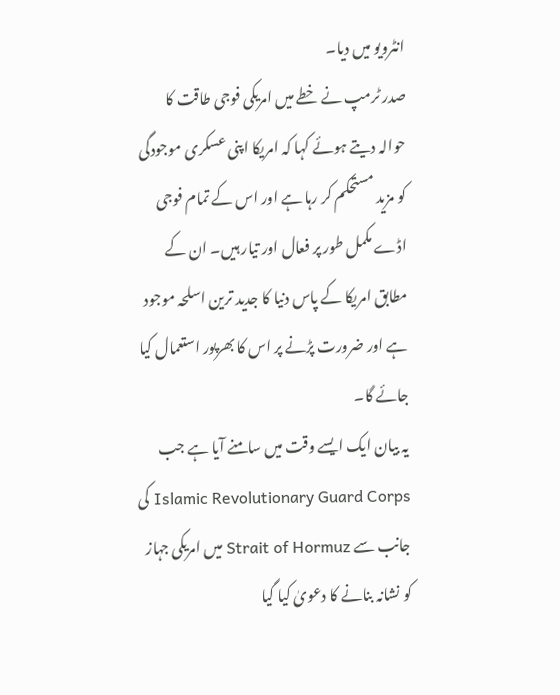انٹرویو میں دیا۔
صدر ٹرمپ نے خطے میں امریکی فوجی طاقت کا حوالہ دیتے ہوئے کہا کہ امریکا اپنی عسکری موجودگی کو مزید مستحکم کر رہا ہے اور اس کے تمام فوجی اڈے مکمل طور پر فعال اور تیار ہیں۔ ان کے مطابق امریکا کے پاس دنیا کا جدید ترین اسلحہ موجود ہے اور ضرورت پڑنے پر اس کا بھرپور استعمال کیا جائے گا۔
یہ بیان ایک ایسے وقت میں سامنے آیا ہے جب Islamic Revolutionary Guard Corps کی جانب سے Strait of Hormuz میں امریکی جہاز کو نشانہ بنانے کا دعویٰ کیا گیا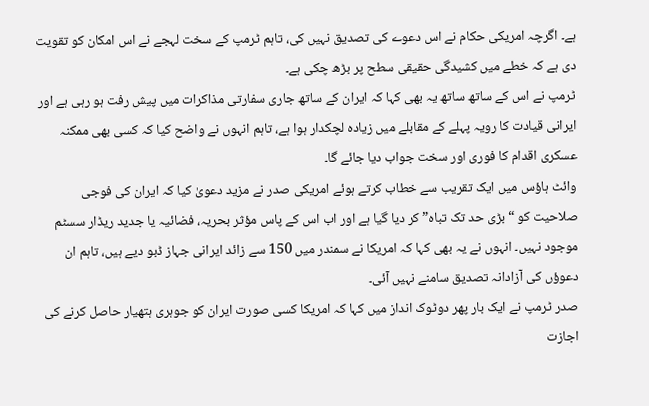ہے۔ اگرچہ امریکی حکام نے اس دعوے کی تصدیق نہیں کی، تاہم ٹرمپ کے سخت لہجے نے اس امکان کو تقویت دی ہے کہ خطے میں کشیدگی حقیقی سطح پر بڑھ چکی ہے۔
ٹرمپ نے اس کے ساتھ ساتھ یہ بھی کہا کہ ایران کے ساتھ جاری سفارتی مذاکرات میں پیش رفت ہو رہی ہے اور ایرانی قیادت کا رویہ پہلے کے مقابلے میں زیادہ لچکدار ہوا ہے، تاہم انہوں نے واضح کیا کہ کسی بھی ممکنہ عسکری اقدام کا فوری اور سخت جواب دیا جائے گا۔
وائٹ ہاؤس میں ایک تقریب سے خطاب کرتے ہوئے امریکی صدر نے مزید دعویٰ کیا کہ ایران کی فوجی صلاحیت کو “بڑی حد تک تباہ” کر دیا گیا ہے اور اب اس کے پاس مؤثر بحریہ، فضائیہ یا جدید ریڈار سسٹم موجود نہیں۔ انہوں نے یہ بھی کہا کہ امریکا نے سمندر میں 150 سے زائد ایرانی جہاز ڈبو دیے ہیں، تاہم ان دعوؤں کی آزادانہ تصدیق سامنے نہیں آئی۔
صدر ٹرمپ نے ایک بار پھر دوٹوک انداز میں کہا کہ امریکا کسی صورت ایران کو جوہری ہتھیار حاصل کرنے کی اجازت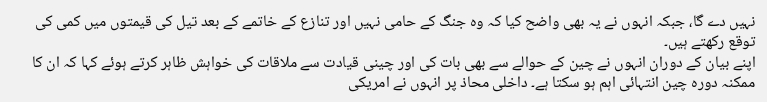نہیں دے گا، جبکہ انہوں نے یہ بھی واضح کیا کہ وہ جنگ کے حامی نہیں اور تنازع کے خاتمے کے بعد تیل کی قیمتوں میں کمی کی توقع رکھتے ہیں۔
اپنے بیان کے دوران انہوں نے چین کے حوالے سے بھی بات کی اور چینی قیادت سے ملاقات کی خواہش ظاہر کرتے ہوئے کہا کہ ان کا ممکنہ دورہ چین انتہائی اہم ہو سکتا ہے۔ داخلی محاذ پر انہوں نے امریکی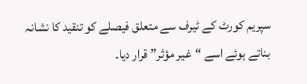سپریم کورٹ کے ٹیرف سے متعلق فیصلے کو تنقید کا نشانہ بناتے ہوئے اسے “غیر مؤثر” قرار دیا۔